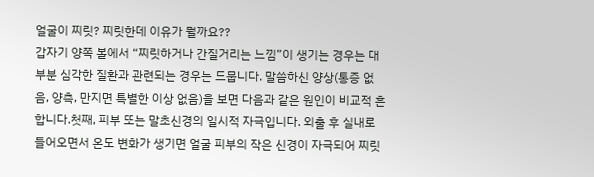얼굴이 찌릿? 찌릿한데 이유가 뭘까요??
갑자기 양쪽 볼에서 “찌릿하거나 간질거리는 느낌”이 생기는 경우는 대부분 심각한 질환과 관련되는 경우는 드뭅니다. 말씀하신 양상(통증 없음, 양측, 만지면 특별한 이상 없음)을 보면 다음과 같은 원인이 비교적 흔합니다.첫째, 피부 또는 말초신경의 일시적 자극입니다. 외출 후 실내로 들어오면서 온도 변화가 생기면 얼굴 피부의 작은 신경이 자극되어 찌릿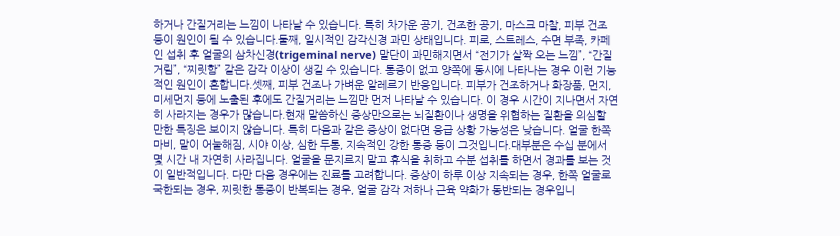하거나 간질거리는 느낌이 나타날 수 있습니다. 특히 차가운 공기, 건조한 공기, 마스크 마찰, 피부 건조 등이 원인이 될 수 있습니다.둘째, 일시적인 감각신경 과민 상태입니다. 피로, 스트레스, 수면 부족, 카페인 섭취 후 얼굴의 삼차신경(trigeminal nerve) 말단이 과민해지면서 “전기가 살짝 오는 느낌”, “간질거림”, “찌릿함” 같은 감각 이상이 생길 수 있습니다. 통증이 없고 양쪽에 동시에 나타나는 경우 이런 기능적인 원인이 흔합니다.셋째, 피부 건조나 가벼운 알레르기 반응입니다. 피부가 건조하거나 화장품, 먼지, 미세먼지 등에 노출된 후에도 간질거리는 느낌만 먼저 나타날 수 있습니다. 이 경우 시간이 지나면서 자연히 사라지는 경우가 많습니다.현재 말씀하신 증상만으로는 뇌질환이나 생명을 위협하는 질환을 의심할 만한 특징은 보이지 않습니다. 특히 다음과 같은 증상이 없다면 응급 상황 가능성은 낮습니다. 얼굴 한쪽 마비, 말이 어눌해짐, 시야 이상, 심한 두통, 지속적인 강한 통증 등이 그것입니다.대부분은 수십 분에서 몇 시간 내 자연히 사라집니다. 얼굴을 문지르지 말고 휴식을 취하고 수분 섭취를 하면서 경과를 보는 것이 일반적입니다. 다만 다음 경우에는 진료를 고려합니다. 증상이 하루 이상 지속되는 경우, 한쪽 얼굴로 국한되는 경우, 찌릿한 통증이 반복되는 경우, 얼굴 감각 저하나 근육 약화가 동반되는 경우입니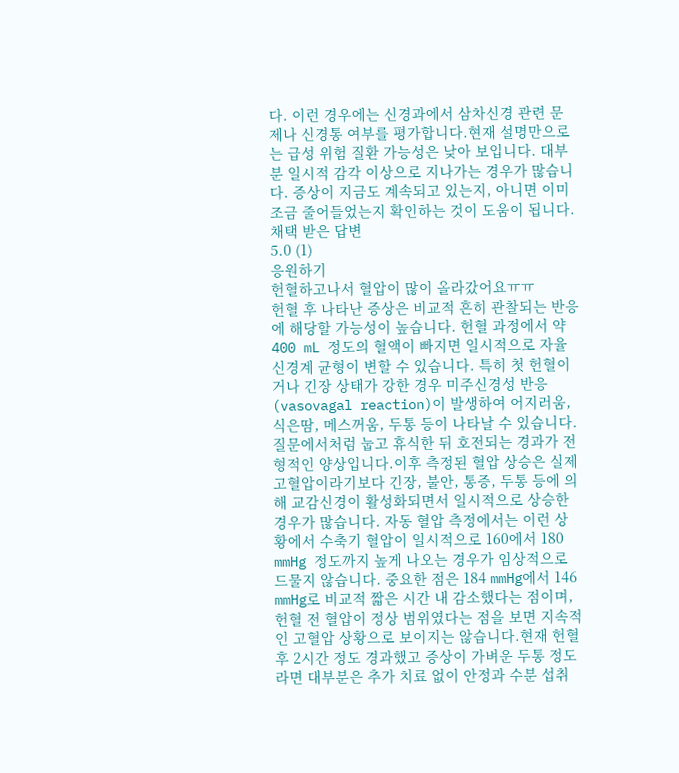다. 이런 경우에는 신경과에서 삼차신경 관련 문제나 신경통 여부를 평가합니다.현재 설명만으로는 급성 위험 질환 가능성은 낮아 보입니다. 대부분 일시적 감각 이상으로 지나가는 경우가 많습니다. 증상이 지금도 계속되고 있는지, 아니면 이미 조금 줄어들었는지 확인하는 것이 도움이 됩니다.
채택 받은 답변
5.0 (1)
응원하기
헌혈하고나서 혈압이 많이 올라갔어요ㅠㅠ
헌혈 후 나타난 증상은 비교적 흔히 관찰되는 반응에 해당할 가능성이 높습니다. 헌혈 과정에서 약 400 mL 정도의 혈액이 빠지면 일시적으로 자율신경계 균형이 변할 수 있습니다. 특히 첫 헌혈이거나 긴장 상태가 강한 경우 미주신경성 반응(vasovagal reaction)이 발생하여 어지러움, 식은땀, 메스꺼움, 두통 등이 나타날 수 있습니다. 질문에서처럼 눕고 휴식한 뒤 호전되는 경과가 전형적인 양상입니다.이후 측정된 혈압 상승은 실제 고혈압이라기보다 긴장, 불안, 통증, 두통 등에 의해 교감신경이 활성화되면서 일시적으로 상승한 경우가 많습니다. 자동 혈압 측정에서는 이런 상황에서 수축기 혈압이 일시적으로 160에서 180 mmHg 정도까지 높게 나오는 경우가 임상적으로 드물지 않습니다. 중요한 점은 184 mmHg에서 146 mmHg로 비교적 짧은 시간 내 감소했다는 점이며, 헌혈 전 혈압이 정상 범위였다는 점을 보면 지속적인 고혈압 상황으로 보이지는 않습니다.현재 헌혈 후 2시간 정도 경과했고 증상이 가벼운 두통 정도라면 대부분은 추가 치료 없이 안정과 수분 섭취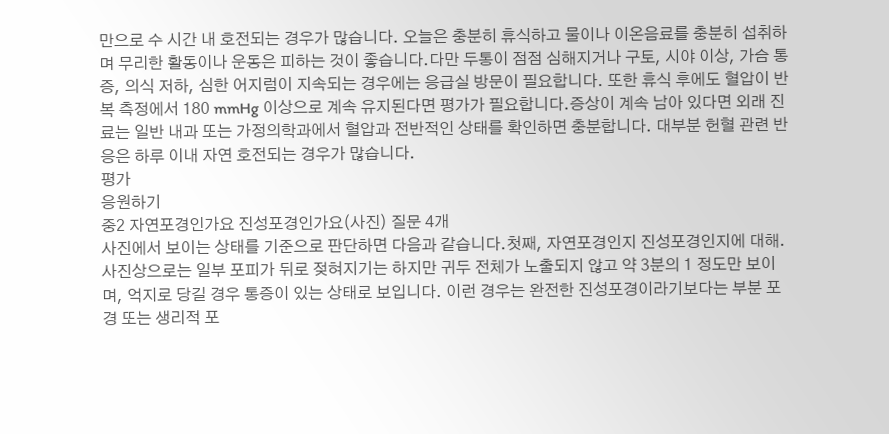만으로 수 시간 내 호전되는 경우가 많습니다. 오늘은 충분히 휴식하고 물이나 이온음료를 충분히 섭취하며 무리한 활동이나 운동은 피하는 것이 좋습니다.다만 두통이 점점 심해지거나 구토, 시야 이상, 가슴 통증, 의식 저하, 심한 어지럼이 지속되는 경우에는 응급실 방문이 필요합니다. 또한 휴식 후에도 혈압이 반복 측정에서 180 mmHg 이상으로 계속 유지된다면 평가가 필요합니다.증상이 계속 남아 있다면 외래 진료는 일반 내과 또는 가정의학과에서 혈압과 전반적인 상태를 확인하면 충분합니다. 대부분 헌혈 관련 반응은 하루 이내 자연 호전되는 경우가 많습니다.
평가
응원하기
중2 자연포경인가요 진성포경인가요(사진) 질문 4개
사진에서 보이는 상태를 기준으로 판단하면 다음과 같습니다.첫째, 자연포경인지 진성포경인지에 대해. 사진상으로는 일부 포피가 뒤로 젖혀지기는 하지만 귀두 전체가 노출되지 않고 약 3분의 1 정도만 보이며, 억지로 당길 경우 통증이 있는 상태로 보입니다. 이런 경우는 완전한 진성포경이라기보다는 부분 포경 또는 생리적 포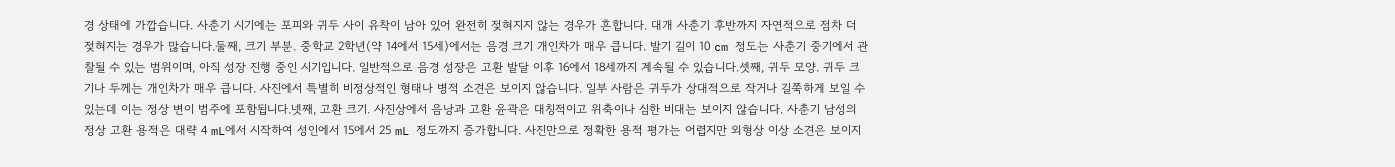경 상태에 가깝습니다. 사춘기 시기에는 포피와 귀두 사이 유착이 남아 있어 완전히 젖혀지지 않는 경우가 흔합니다. 대개 사춘기 후반까지 자연적으로 점차 더 젖혀지는 경우가 많습니다.둘째, 크기 부분. 중학교 2학년(약 14에서 15세)에서는 음경 크기 개인차가 매우 큽니다. 발기 길이 10 cm 정도는 사춘기 중기에서 관찰될 수 있는 범위이며, 아직 성장 진행 중인 시기입니다. 일반적으로 음경 성장은 고환 발달 이후 16에서 18세까지 계속될 수 있습니다.셋째, 귀두 모양. 귀두 크기나 두께는 개인차가 매우 큽니다. 사진에서 특별히 비정상적인 형태나 병적 소견은 보이지 않습니다. 일부 사람은 귀두가 상대적으로 작거나 길쭉하게 보일 수 있는데 이는 정상 변이 범주에 포함됩니다.넷째, 고환 크기. 사진상에서 음낭과 고환 윤곽은 대칭적이고 위축이나 심한 비대는 보이지 않습니다. 사춘기 남성의 정상 고환 용적은 대략 4 mL에서 시작하여 성인에서 15에서 25 mL 정도까지 증가합니다. 사진만으로 정확한 용적 평가는 어렵지만 외형상 이상 소견은 보이지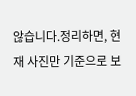않습니다.정리하면, 현재 사진만 기준으로 보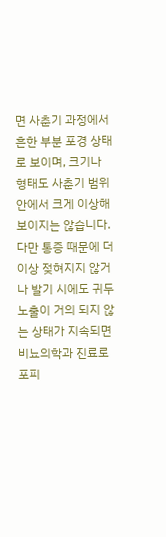면 사춘기 과정에서 흔한 부분 포경 상태로 보이며, 크기나 형태도 사춘기 범위 안에서 크게 이상해 보이지는 않습니다. 다만 통증 때문에 더 이상 젖혀지지 않거나 발기 시에도 귀두 노출이 거의 되지 않는 상태가 지속되면 비뇨의학과 진료로 포피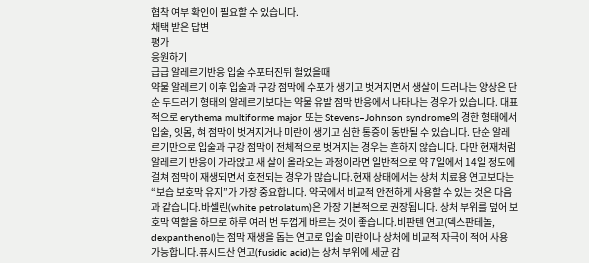협착 여부 확인이 필요할 수 있습니다.
채택 받은 답변
평가
응원하기
급급 알레르기반응 입술 수포터진뒤 헐었을때
약물 알레르기 이후 입술과 구강 점막에 수포가 생기고 벗겨지면서 생살이 드러나는 양상은 단순 두드러기 형태의 알레르기보다는 약물 유발 점막 반응에서 나타나는 경우가 있습니다. 대표적으로 erythema multiforme major 또는 Stevens–Johnson syndrome의 경한 형태에서 입술, 잇몸, 혀 점막이 벗겨지거나 미란이 생기고 심한 통증이 동반될 수 있습니다. 단순 알레르기만으로 입술과 구강 점막이 전체적으로 벗겨지는 경우는 흔하지 않습니다. 다만 현재처럼 알레르기 반응이 가라앉고 새 살이 올라오는 과정이라면 일반적으로 약 7일에서 14일 정도에 걸쳐 점막이 재생되면서 호전되는 경우가 많습니다.현재 상태에서는 상처 치료용 연고보다는 “보습 보호막 유지”가 가장 중요합니다. 약국에서 비교적 안전하게 사용할 수 있는 것은 다음과 같습니다.바셀린(white petrolatum)은 가장 기본적으로 권장됩니다. 상처 부위를 덮어 보호막 역할을 하므로 하루 여러 번 두껍게 바르는 것이 좋습니다.비판텐 연고(덱스판테놀, dexpanthenol)는 점막 재생을 돕는 연고로 입술 미란이나 상처에 비교적 자극이 적어 사용 가능합니다.퓨시드산 연고(fusidic acid)는 상처 부위에 세균 감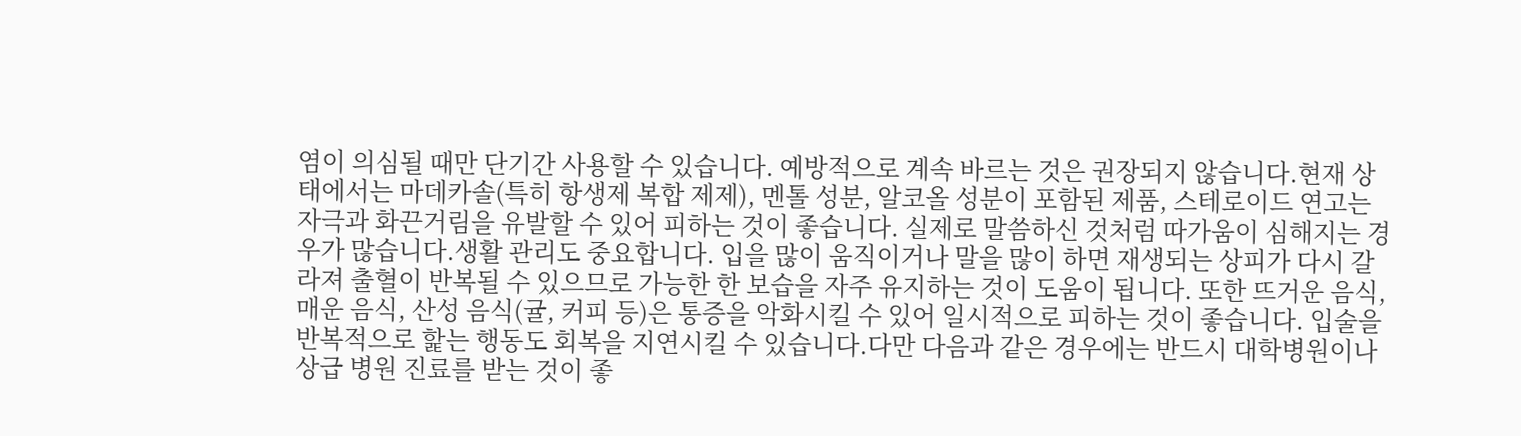염이 의심될 때만 단기간 사용할 수 있습니다. 예방적으로 계속 바르는 것은 권장되지 않습니다.현재 상태에서는 마데카솔(특히 항생제 복합 제제), 멘톨 성분, 알코올 성분이 포함된 제품, 스테로이드 연고는 자극과 화끈거림을 유발할 수 있어 피하는 것이 좋습니다. 실제로 말씀하신 것처럼 따가움이 심해지는 경우가 많습니다.생활 관리도 중요합니다. 입을 많이 움직이거나 말을 많이 하면 재생되는 상피가 다시 갈라져 출혈이 반복될 수 있으므로 가능한 한 보습을 자주 유지하는 것이 도움이 됩니다. 또한 뜨거운 음식, 매운 음식, 산성 음식(귤, 커피 등)은 통증을 악화시킬 수 있어 일시적으로 피하는 것이 좋습니다. 입술을 반복적으로 핥는 행동도 회복을 지연시킬 수 있습니다.다만 다음과 같은 경우에는 반드시 대학병원이나 상급 병원 진료를 받는 것이 좋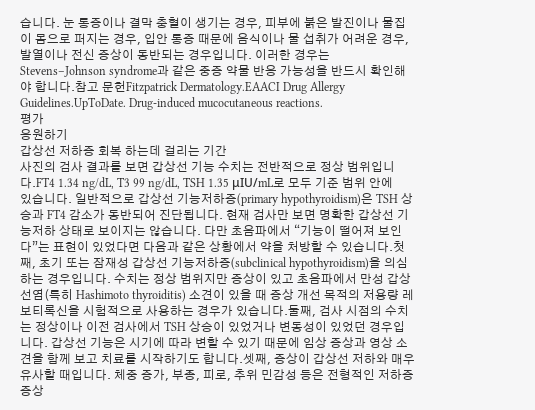습니다. 눈 통증이나 결막 충혈이 생기는 경우, 피부에 붉은 발진이나 물집이 몸으로 퍼지는 경우, 입안 통증 때문에 음식이나 물 섭취가 어려운 경우, 발열이나 전신 증상이 동반되는 경우입니다. 이러한 경우는 Stevens–Johnson syndrome과 같은 중증 약물 반응 가능성을 반드시 확인해야 합니다.참고 문헌Fitzpatrick Dermatology.EAACI Drug Allergy Guidelines.UpToDate. Drug-induced mucocutaneous reactions.
평가
응원하기
갑상선 저하증 회복 하는데 걸리는 기간
사진의 검사 결과를 보면 갑상선 기능 수치는 전반적으로 정상 범위입니다.FT4 1.34 ng/dL, T3 99 ng/dL, TSH 1.35 μIU/mL로 모두 기준 범위 안에 있습니다. 일반적으로 갑상선 기능저하증(primary hypothyroidism)은 TSH 상승과 FT4 감소가 동반되어 진단됩니다. 현재 검사만 보면 명확한 갑상선 기능저하 상태로 보이지는 않습니다. 다만 초음파에서 “기능이 떨어져 보인다”는 표현이 있었다면 다음과 같은 상황에서 약을 처방할 수 있습니다.첫째, 초기 또는 잠재성 갑상선 기능저하증(subclinical hypothyroidism)을 의심하는 경우입니다. 수치는 정상 범위지만 증상이 있고 초음파에서 만성 갑상선염(특히 Hashimoto thyroiditis) 소견이 있을 때 증상 개선 목적의 저용량 레보티록신을 시험적으로 사용하는 경우가 있습니다.둘째, 검사 시점의 수치는 정상이나 이전 검사에서 TSH 상승이 있었거나 변동성이 있었던 경우입니다. 갑상선 기능은 시기에 따라 변할 수 있기 때문에 임상 증상과 영상 소견을 함께 보고 치료를 시작하기도 합니다.셋째, 증상이 갑상선 저하와 매우 유사할 때입니다. 체중 증가, 부종, 피로, 추위 민감성 등은 전형적인 저하증 증상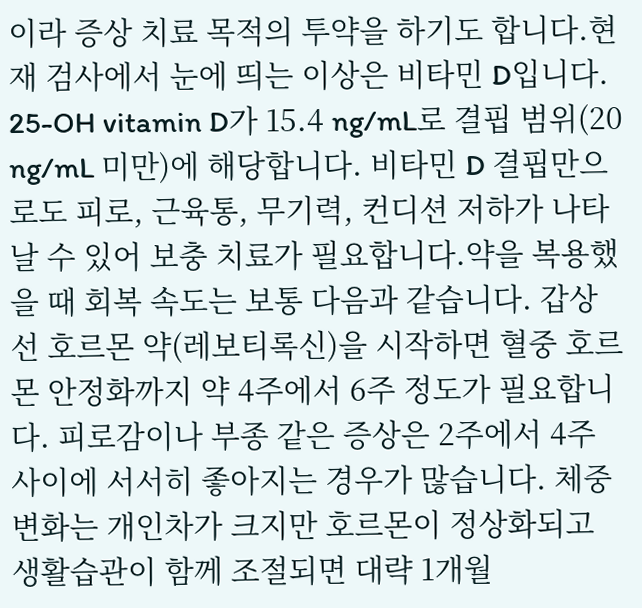이라 증상 치료 목적의 투약을 하기도 합니다.현재 검사에서 눈에 띄는 이상은 비타민 D입니다. 25-OH vitamin D가 15.4 ng/mL로 결핍 범위(20 ng/mL 미만)에 해당합니다. 비타민 D 결핍만으로도 피로, 근육통, 무기력, 컨디션 저하가 나타날 수 있어 보충 치료가 필요합니다.약을 복용했을 때 회복 속도는 보통 다음과 같습니다. 갑상선 호르몬 약(레보티록신)을 시작하면 혈중 호르몬 안정화까지 약 4주에서 6주 정도가 필요합니다. 피로감이나 부종 같은 증상은 2주에서 4주 사이에 서서히 좋아지는 경우가 많습니다. 체중 변화는 개인차가 크지만 호르몬이 정상화되고 생활습관이 함께 조절되면 대략 1개월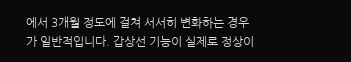에서 3개월 정도에 걸쳐 서서히 변화하는 경우가 일반적입니다. 갑상선 기능이 실제로 정상이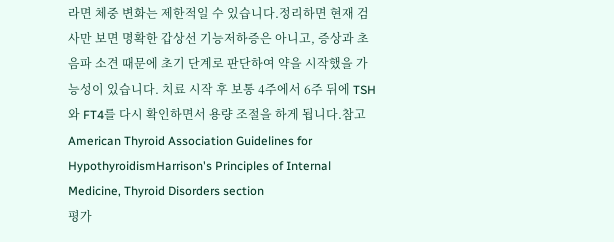라면 체중 변화는 제한적일 수 있습니다.정리하면 현재 검사만 보면 명확한 갑상선 기능저하증은 아니고, 증상과 초음파 소견 때문에 초기 단계로 판단하여 약을 시작했을 가능성이 있습니다. 치료 시작 후 보통 4주에서 6주 뒤에 TSH와 FT4를 다시 확인하면서 용량 조절을 하게 됩니다.참고American Thyroid Association Guidelines for HypothyroidismHarrison's Principles of Internal Medicine, Thyroid Disorders section
평가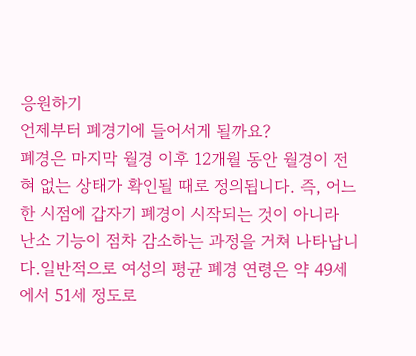응원하기
언제부터 폐경기에 들어서게 될까요?
폐경은 마지막 월경 이후 12개월 동안 월경이 전혀 없는 상태가 확인될 때로 정의됩니다. 즉, 어느 한 시점에 갑자기 폐경이 시작되는 것이 아니라 난소 기능이 점차 감소하는 과정을 거쳐 나타납니다.일반적으로 여성의 평균 폐경 연령은 약 49세에서 51세 정도로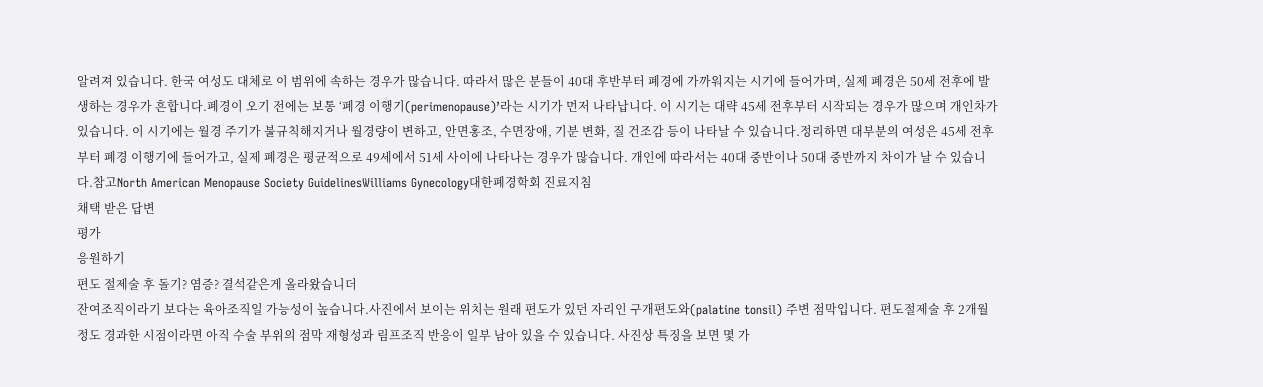알려져 있습니다. 한국 여성도 대체로 이 범위에 속하는 경우가 많습니다. 따라서 많은 분들이 40대 후반부터 폐경에 가까워지는 시기에 들어가며, 실제 폐경은 50세 전후에 발생하는 경우가 흔합니다.폐경이 오기 전에는 보통 ‘폐경 이행기(perimenopause)’라는 시기가 먼저 나타납니다. 이 시기는 대략 45세 전후부터 시작되는 경우가 많으며 개인차가 있습니다. 이 시기에는 월경 주기가 불규칙해지거나 월경량이 변하고, 안면홍조, 수면장애, 기분 변화, 질 건조감 등이 나타날 수 있습니다.정리하면 대부분의 여성은 45세 전후부터 폐경 이행기에 들어가고, 실제 폐경은 평균적으로 49세에서 51세 사이에 나타나는 경우가 많습니다. 개인에 따라서는 40대 중반이나 50대 중반까지 차이가 날 수 있습니다.참고North American Menopause Society GuidelinesWilliams Gynecology대한폐경학회 진료지침
채택 받은 답변
평가
응원하기
편도 절제술 후 돌기? 염증? 결석같은게 올라왔습니더
잔여조직이라기 보다는 육아조직일 가능성이 높습니다.사진에서 보이는 위치는 원래 편도가 있던 자리인 구개편도와(palatine tonsil) 주변 점막입니다. 편도절제술 후 2개월 정도 경과한 시점이라면 아직 수술 부위의 점막 재형성과 림프조직 반응이 일부 남아 있을 수 있습니다. 사진상 특징을 보면 몇 가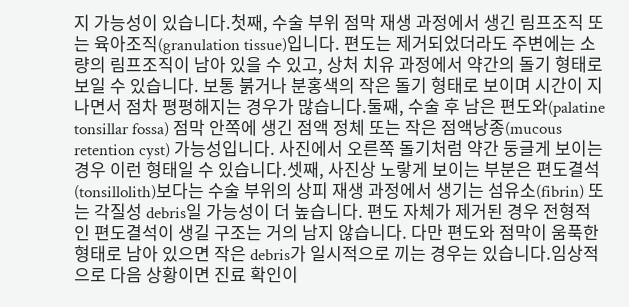지 가능성이 있습니다.첫째, 수술 부위 점막 재생 과정에서 생긴 림프조직 또는 육아조직(granulation tissue)입니다. 편도는 제거되었더라도 주변에는 소량의 림프조직이 남아 있을 수 있고, 상처 치유 과정에서 약간의 돌기 형태로 보일 수 있습니다. 보통 붉거나 분홍색의 작은 돌기 형태로 보이며 시간이 지나면서 점차 평평해지는 경우가 많습니다.둘째, 수술 후 남은 편도와(palatine tonsillar fossa) 점막 안쪽에 생긴 점액 정체 또는 작은 점액낭종(mucous retention cyst) 가능성입니다. 사진에서 오른쪽 돌기처럼 약간 둥글게 보이는 경우 이런 형태일 수 있습니다.셋째, 사진상 노랗게 보이는 부분은 편도결석(tonsillolith)보다는 수술 부위의 상피 재생 과정에서 생기는 섬유소(fibrin) 또는 각질성 debris일 가능성이 더 높습니다. 편도 자체가 제거된 경우 전형적인 편도결석이 생길 구조는 거의 남지 않습니다. 다만 편도와 점막이 움푹한 형태로 남아 있으면 작은 debris가 일시적으로 끼는 경우는 있습니다.임상적으로 다음 상황이면 진료 확인이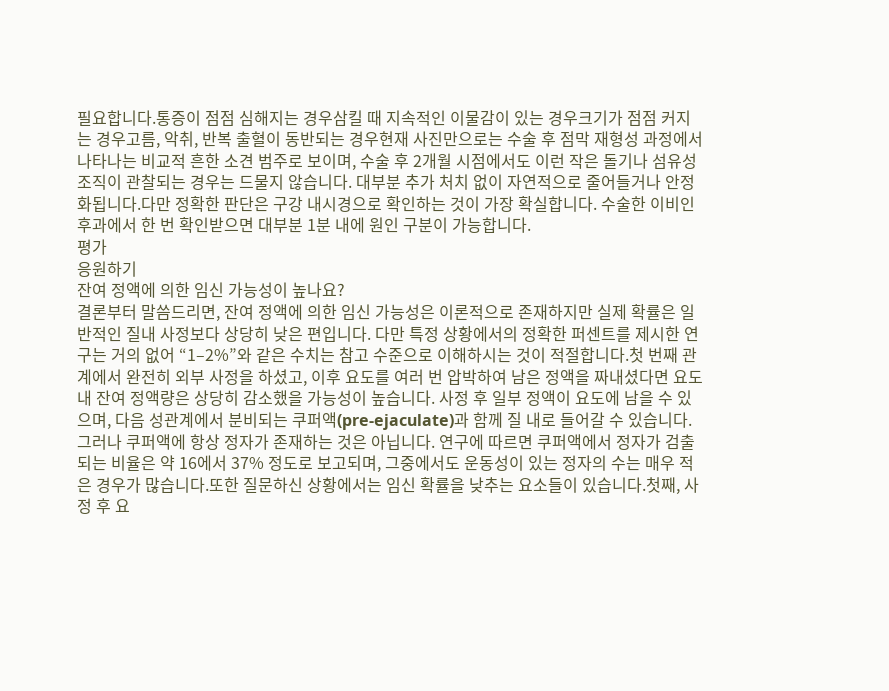필요합니다.통증이 점점 심해지는 경우삼킬 때 지속적인 이물감이 있는 경우크기가 점점 커지는 경우고름, 악취, 반복 출혈이 동반되는 경우현재 사진만으로는 수술 후 점막 재형성 과정에서 나타나는 비교적 흔한 소견 범주로 보이며, 수술 후 2개월 시점에서도 이런 작은 돌기나 섬유성 조직이 관찰되는 경우는 드물지 않습니다. 대부분 추가 처치 없이 자연적으로 줄어들거나 안정화됩니다.다만 정확한 판단은 구강 내시경으로 확인하는 것이 가장 확실합니다. 수술한 이비인후과에서 한 번 확인받으면 대부분 1분 내에 원인 구분이 가능합니다.
평가
응원하기
잔여 정액에 의한 임신 가능성이 높나요?
결론부터 말씀드리면, 잔여 정액에 의한 임신 가능성은 이론적으로 존재하지만 실제 확률은 일반적인 질내 사정보다 상당히 낮은 편입니다. 다만 특정 상황에서의 정확한 퍼센트를 제시한 연구는 거의 없어 “1–2%”와 같은 수치는 참고 수준으로 이해하시는 것이 적절합니다.첫 번째 관계에서 완전히 외부 사정을 하셨고, 이후 요도를 여러 번 압박하여 남은 정액을 짜내셨다면 요도 내 잔여 정액량은 상당히 감소했을 가능성이 높습니다. 사정 후 일부 정액이 요도에 남을 수 있으며, 다음 성관계에서 분비되는 쿠퍼액(pre-ejaculate)과 함께 질 내로 들어갈 수 있습니다. 그러나 쿠퍼액에 항상 정자가 존재하는 것은 아닙니다. 연구에 따르면 쿠퍼액에서 정자가 검출되는 비율은 약 16에서 37% 정도로 보고되며, 그중에서도 운동성이 있는 정자의 수는 매우 적은 경우가 많습니다.또한 질문하신 상황에서는 임신 확률을 낮추는 요소들이 있습니다.첫째, 사정 후 요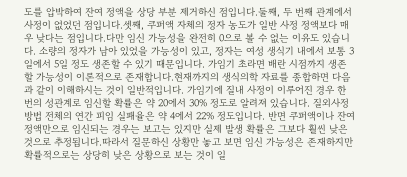도를 압박하여 잔여 정액을 상당 부분 제거하신 점입니다.둘째, 두 번째 관계에서 사정이 없었던 점입니다.셋째, 쿠퍼액 자체의 정자 농도가 일반 사정 정액보다 매우 낮다는 점입니다.다만 임신 가능성을 완전히 0으로 볼 수 없는 이유도 있습니다. 소량의 정자가 남아 있었을 가능성이 있고, 정자는 여성 생식기 내에서 보통 3일에서 5일 정도 생존할 수 있기 때문입니다. 가임기 초라면 배란 시점까지 생존할 가능성이 이론적으로 존재합니다.현재까지의 생식의학 자료를 종합하면 다음과 같이 이해하시는 것이 일반적입니다. 가임기에 질내 사정이 이루어진 경우 한 번의 성관계로 임신할 확률은 약 20에서 30% 정도로 알려져 있습니다. 질외사정 방법 전체의 연간 피임 실패율은 약 4에서 22% 정도입니다. 반면 쿠퍼액이나 잔여 정액만으로 임신되는 경우는 보고는 있지만 실제 발생 확률은 그보다 훨씬 낮은 것으로 추정됩니다.따라서 질문하신 상황만 놓고 보면 임신 가능성은 존재하지만 확률적으로는 상당히 낮은 상황으로 보는 것이 일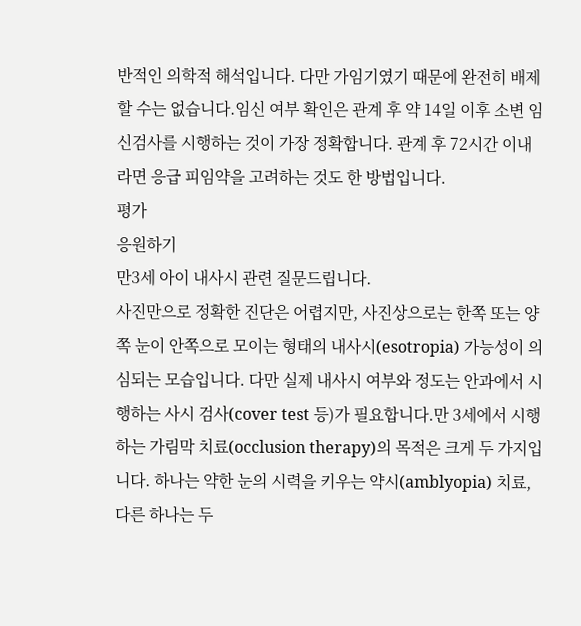반적인 의학적 해석입니다. 다만 가임기였기 때문에 완전히 배제할 수는 없습니다.임신 여부 확인은 관계 후 약 14일 이후 소변 임신검사를 시행하는 것이 가장 정확합니다. 관계 후 72시간 이내라면 응급 피임약을 고려하는 것도 한 방법입니다.
평가
응원하기
만3세 아이 내사시 관련 질문드립니다.
사진만으로 정확한 진단은 어렵지만, 사진상으로는 한쪽 또는 양쪽 눈이 안쪽으로 모이는 형태의 내사시(esotropia) 가능성이 의심되는 모습입니다. 다만 실제 내사시 여부와 정도는 안과에서 시행하는 사시 검사(cover test 등)가 필요합니다.만 3세에서 시행하는 가림막 치료(occlusion therapy)의 목적은 크게 두 가지입니다. 하나는 약한 눈의 시력을 키우는 약시(amblyopia) 치료, 다른 하나는 두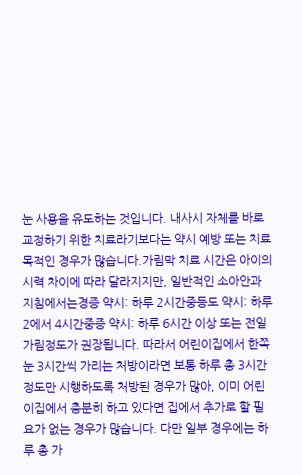눈 사용을 유도하는 것입니다. 내사시 자체를 바로 교정하기 위한 치료라기보다는 약시 예방 또는 치료 목적인 경우가 많습니다.가림막 치료 시간은 아이의 시력 차이에 따라 달라지지만, 일반적인 소아안과 지침에서는경증 약시: 하루 2시간중등도 약시: 하루 2에서 4시간중증 약시: 하루 6시간 이상 또는 전일 가림정도가 권장됩니다. 따라서 어린이집에서 한쪽 눈 3시간씩 가리는 처방이라면 보통 하루 총 3시간 정도만 시행하도록 처방된 경우가 많아, 이미 어린이집에서 충분히 하고 있다면 집에서 추가로 할 필요가 없는 경우가 많습니다. 다만 일부 경우에는 하루 총 가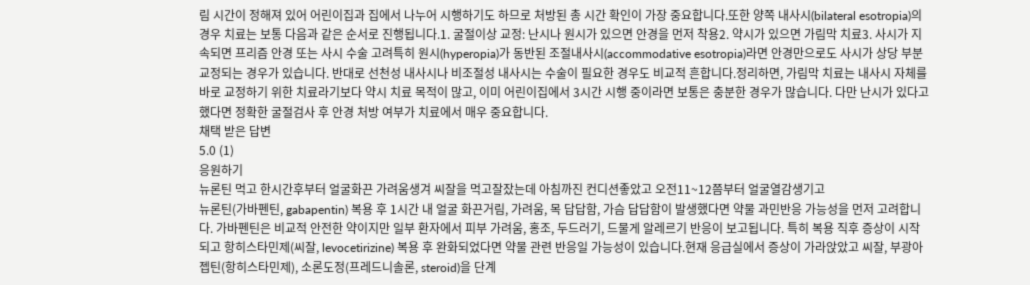림 시간이 정해져 있어 어린이집과 집에서 나누어 시행하기도 하므로 처방된 총 시간 확인이 가장 중요합니다.또한 양쪽 내사시(bilateral esotropia)의 경우 치료는 보통 다음과 같은 순서로 진행됩니다.1. 굴절이상 교정: 난시나 원시가 있으면 안경을 먼저 착용2. 약시가 있으면 가림막 치료3. 사시가 지속되면 프리즘 안경 또는 사시 수술 고려특히 원시(hyperopia)가 동반된 조절내사시(accommodative esotropia)라면 안경만으로도 사시가 상당 부분 교정되는 경우가 있습니다. 반대로 선천성 내사시나 비조절성 내사시는 수술이 필요한 경우도 비교적 흔합니다.정리하면, 가림막 치료는 내사시 자체를 바로 교정하기 위한 치료라기보다 약시 치료 목적이 많고, 이미 어린이집에서 3시간 시행 중이라면 보통은 충분한 경우가 많습니다. 다만 난시가 있다고 했다면 정확한 굴절검사 후 안경 처방 여부가 치료에서 매우 중요합니다.
채택 받은 답변
5.0 (1)
응원하기
뉴론틴 먹고 한시간후부터 얼굴화끈 가려움생겨 씨잘을 먹고잘잤는데 아침까진 컨디션좋았고 오전11~12쯤부터 얼굴열감생기고
뉴론틴(가바펜틴, gabapentin) 복용 후 1시간 내 얼굴 화끈거림, 가려움, 목 답답함, 가슴 답답함이 발생했다면 약물 과민반응 가능성을 먼저 고려합니다. 가바펜틴은 비교적 안전한 약이지만 일부 환자에서 피부 가려움, 홍조, 두드러기, 드물게 알레르기 반응이 보고됩니다. 특히 복용 직후 증상이 시작되고 항히스타민제(씨잘, levocetirizine) 복용 후 완화되었다면 약물 관련 반응일 가능성이 있습니다.현재 응급실에서 증상이 가라앉았고 씨잘, 부광아젭틴(항히스타민제), 소론도정(프레드니솔론, steroid)을 단계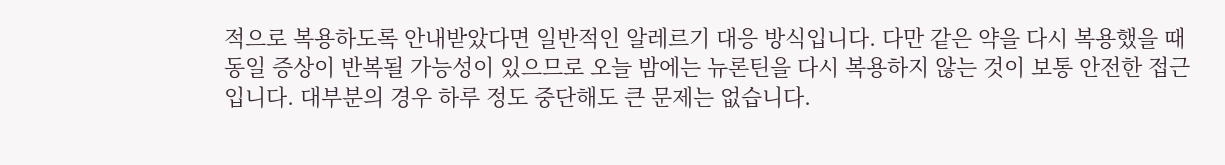적으로 복용하도록 안내받았다면 일반적인 알레르기 대응 방식입니다. 다만 같은 약을 다시 복용했을 때 동일 증상이 반복될 가능성이 있으므로 오늘 밤에는 뉴론틴을 다시 복용하지 않는 것이 보통 안전한 접근입니다. 대부분의 경우 하루 정도 중단해도 큰 문제는 없습니다.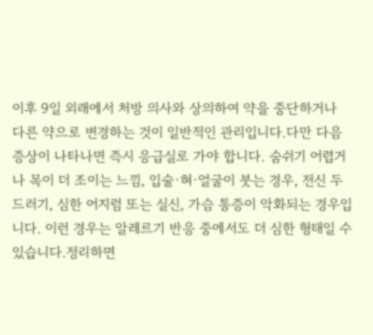이후 9일 외래에서 처방 의사와 상의하여 약을 중단하거나 다른 약으로 변경하는 것이 일반적인 관리입니다.다만 다음 증상이 나타나면 즉시 응급실로 가야 합니다. 숨쉬기 어렵거나 목이 더 조이는 느낌, 입술·혀·얼굴이 붓는 경우, 전신 두드러기, 심한 어지럼 또는 실신, 가슴 통증이 악화되는 경우입니다. 이런 경우는 알레르기 반응 중에서도 더 심한 형태일 수 있습니다.정리하면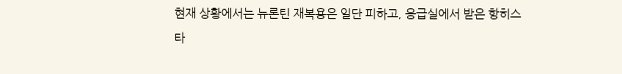현재 상황에서는 뉴론틴 재복용은 일단 피하고, 응급실에서 받은 항히스타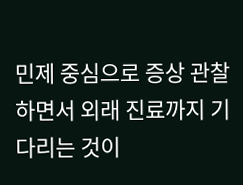민제 중심으로 증상 관찰하면서 외래 진료까지 기다리는 것이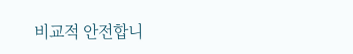비교적 안전합니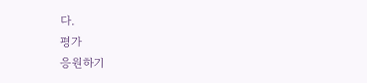다.
평가
응원하기